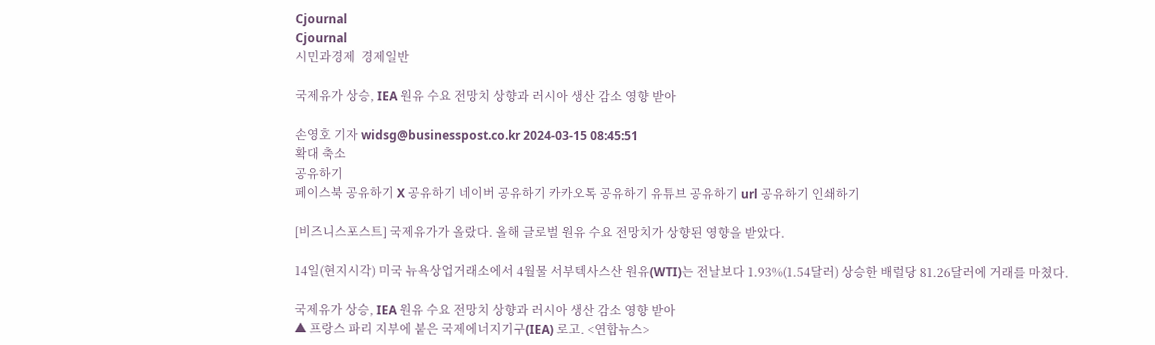Cjournal
Cjournal
시민과경제  경제일반

국제유가 상승, IEA 원유 수요 전망치 상향과 러시아 생산 감소 영향 받아

손영호 기자 widsg@businesspost.co.kr 2024-03-15 08:45:51
확대 축소
공유하기
페이스북 공유하기 X 공유하기 네이버 공유하기 카카오톡 공유하기 유튜브 공유하기 url 공유하기 인쇄하기

[비즈니스포스트] 국제유가가 올랐다. 올해 글로벌 원유 수요 전망치가 상향된 영향을 받았다.

14일(현지시각) 미국 뉴욕상업거래소에서 4월물 서부텍사스산 원유(WTI)는 전날보다 1.93%(1.54달러) 상승한 배럴당 81.26달러에 거래를 마쳤다.

국제유가 상승, IEA 원유 수요 전망치 상향과 러시아 생산 감소 영향 받아
▲ 프랑스 파리 지부에 붙은 국제에너지기구(IEA) 로고. <연합뉴스>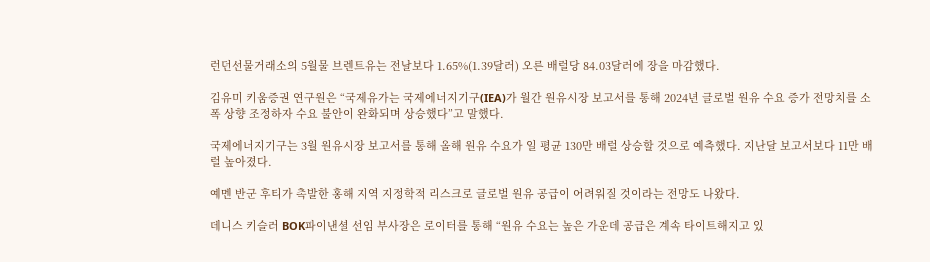런던선물거래소의 5월물 브렌트유는 전날보다 1.65%(1.39달러) 오른 배럴당 84.03달러에 장을 마감했다.

김유미 키움증권 연구원은 “국제유가는 국제에너지기구(IEA)가 월간 원유시장 보고서를 통해 2024년 글로벌 원유 수요 증가 전망치를 소폭 상향 조정하자 수요 불안이 완화되며 상승했다”고 말했다.

국제에너지기구는 3월 원유시장 보고서를 통해 올해 원유 수요가 일 평균 130만 배럴 상승할 것으로 예측했다. 지난달 보고서보다 11만 배럴 높아졌다.

예멘 반군 후티가 촉발한 홍해 지역 지정학적 리스크로 글로벌 원유 공급이 어려워질 것이라는 전망도 나왔다.

데니스 키슬러 BOK파이낸셜 선임 부사장은 로이터를 통해 “원유 수요는 높은 가운데 공급은 계속 타이트해지고 있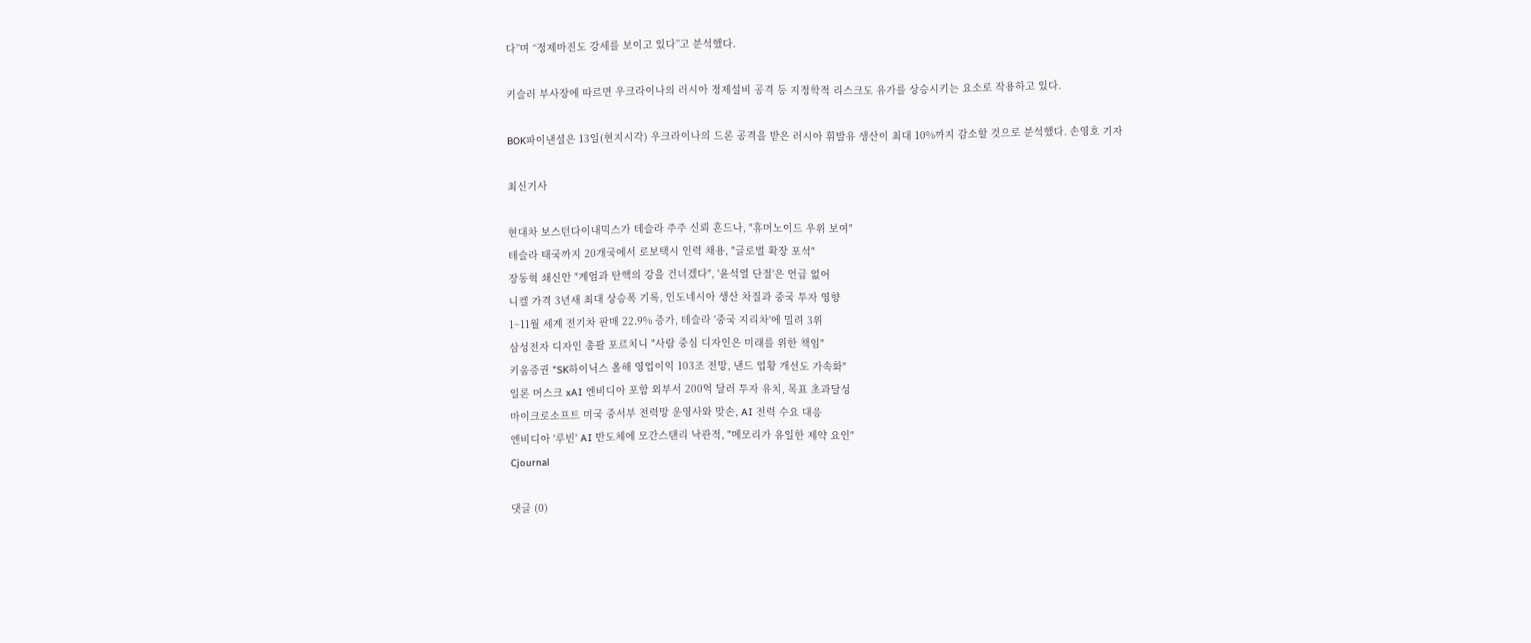다”며 “정제마진도 강세를 보이고 있다”고 분석했다.

키슬러 부사장에 따르면 우크라이나의 러시아 정제설비 공격 등 지정학적 리스크도 유가를 상승시키는 요소로 작용하고 있다.

BOK파이낸셜은 13일(현지시각) 우크라이나의 드론 공격을 받은 러시아 휘발유 생산이 최대 10%까지 감소할 것으로 분석했다. 손영호 기자

최신기사

현대차 보스턴다이내믹스가 테슬라 주주 신뢰 흔드나, "휴머노이드 우위 보여"
테슬라 태국까지 20개국에서 로보택시 인력 채용, "글로벌 확장 포석"
장동혁 쇄신안 "계엄과 탄핵의 강을 건너겠다", '윤석열 단절'은 언급 없어
니켈 가격 3년새 최대 상승폭 기록, 인도네시아 생산 차질과 중국 투자 영향
1~11월 세계 전기차 판매 22.9% 증가, 테슬라 '중국 지리차'에 밀려 3위
삼성전자 디자인 총괄 포르치니 "사람 중심 디자인은 미래를 위한 책임"
키움증권 "SK하이닉스 올해 영업이익 103조 전망, 낸드 업황 개선도 가속화"
일론 머스크 xAI 엔비디아 포함 외부서 200억 달러 투자 유치, 목표 초과달성
마이크로소프트 미국 중서부 전력망 운영사와 맞손, AI 전력 수요 대응
엔비디아 '루빈' AI 반도체에 모간스탠리 낙관적, "메모리가 유일한 제약 요인"
Cjournal

댓글 (0)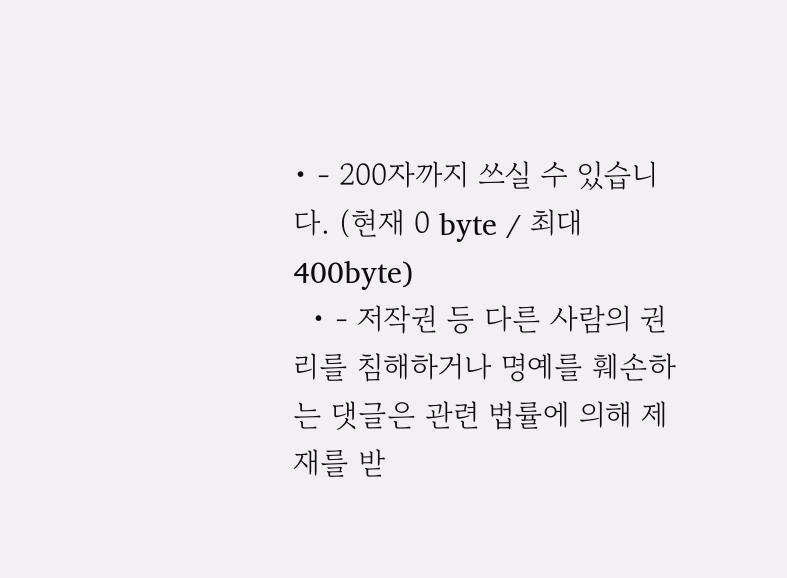• - 200자까지 쓰실 수 있습니다. (현재 0 byte / 최대 400byte)
  • - 저작권 등 다른 사람의 권리를 침해하거나 명예를 훼손하는 댓글은 관련 법률에 의해 제재를 받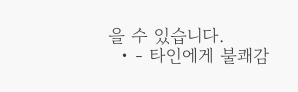을 수 있습니다.
  • - 타인에게 불쾌감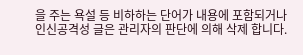을 주는 욕설 등 비하하는 단어가 내용에 포함되거나 인신공격성 글은 관리자의 판단에 의해 삭제 합니다.